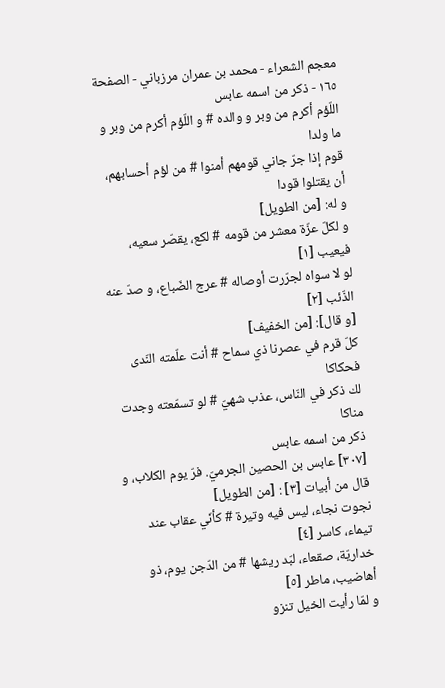معجم الشعراء - محمد بن عمران مرزباني - الصفحة ١٦٥ - ذكر من اسمه عابس
اللّؤم أكرم من وبر و والده # و اللّؤم أكرم من وبر و ما ولدا
قوم إذا جرّ جاني قومهم أمنوا # من لؤم أحسابهم، أن يقتلوا قودا
و له: [من الطويل]
و لكلّ عزّة معشر من قومه # لكع، يقصّر سعيه، فيعيب [١]
لو لا سواه لجرّرت أوصاله # عرج الضّباع، و صدّ عنه الذّئب [٢]
[و قال]: [من الخفيف]
كلّ قرم في عصرنا ذي سماح # أنت علّمته النّدى فحكاكا
لك ذكر في النّاس، عذب شهيّ # لو تسمّعته وجدت مناكا
ذكر من اسمه عابس
[٣٠٧] عابس بن الحصين الجرميّ. فرّ يوم الكلاب، و قال من أبيات [٣] : [من الطويل]
نجوت نجاء، ليس فيه وتيرة # كأنّي عقاب عند تيماء، كاسر [٤]
خداريّة، صقعاء، لبّد ريشها # من الدّجن يوم، ذو أهاضيب، ماطر [٥]
و لمّا رأيت الخيل تنزو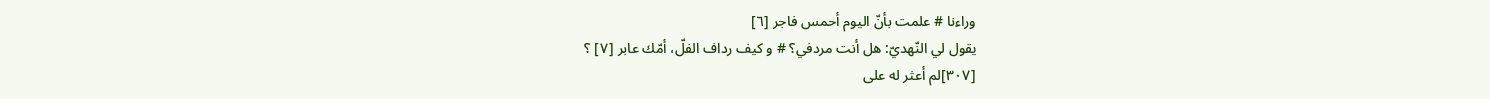وراءنا # علمت بأنّ اليوم أحمس فاجر [٦]
يقول لي النّهديّ: هل أنت مردفي؟ # و كيف رداف الفلّ، أمّك عابر [٧] ؟
[٣٠٧]لم أعثر له على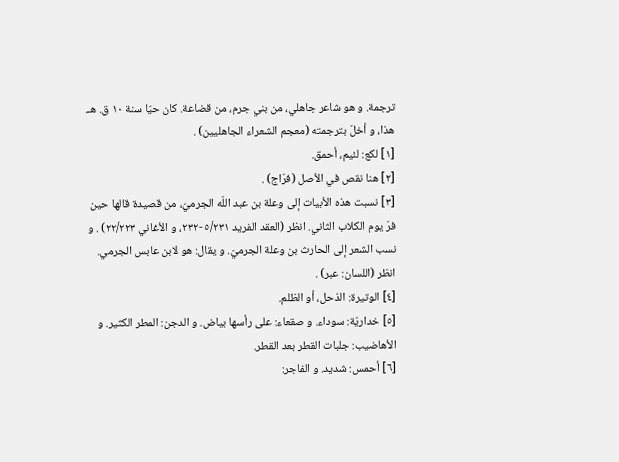ترجمة. و هو شاعر جاهلي، من بني جرم، من قضاعة. كان حيّا سنة ١٠ ق. هـ. هذا، و أخلّ بترجمته (معجم الشعراء الجاهليين) .
[١] لكع: لئيم، أحمق.
[٢] هنا نقص في الأصل (فرّاج) .
[٣] نسبت هذه الأبيات إلى وعلة بن عبد اللّه الجرميّ، من قصيدة قالها حين فرّ يوم الكلاب الثاني. انظر (العقد الفريد ٥/٢٣١-٢٣٢، و الأغاني ٢٢/٢٢٣) . و نسب الشعر إلى الحارث بن وعلة الجرميّ. و يقال: هو لابن عابس الجرمي.
انظر (اللسان: عبر) .
[٤] الوتيرة: الذحل، أو الظلم.
[٥] خداريّة: سوداء. و صقعاء: على رأسها بياض. و الدجن: المطر الكثير. و الأهاضيب: جلبات القطر بعد القطر.
[٦] أحمس: شديد. و الفاجر: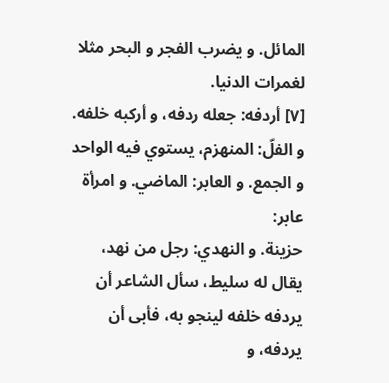المائل. و يضرب الفجر و البحر مثلا لغمرات الدنيا.
[٧] أردفه: جعله ردفه، و أركبه خلفه. و الفلّ: المنهزم، يستوي فيه الواحد و الجمع. و العابر: الماضي. و امرأة عابر:
حزينة. و النهدي: رجل من نهد، يقال له سليط، سأل الشاعر أن يردفه خلفه لينجو به، فأبى أن يردفه، و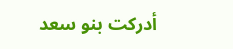أدركت بنو سعد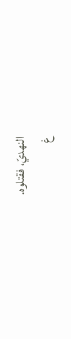النهديّ، فقتلوه.
غ